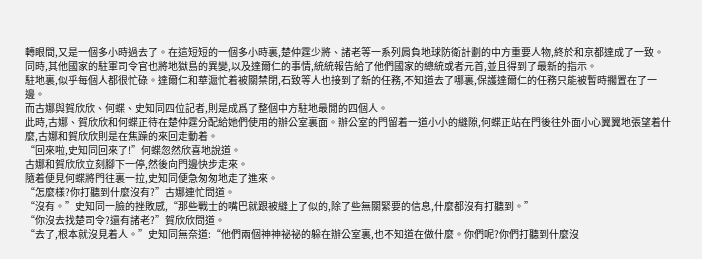轉眼間,又是一個多小時過去了。在這短短的一個多小時裏,楚仲霆少將、諸老等一系列肩負地球防衛計劃的中方重要人物,終於和京都達成了一致。
同時,其他國家的駐軍司令官也將地獄島的異變,以及達爾仁的事情,統統報告給了他們國家的總統或者元首,並且得到了最新的指示。
駐地裏,似乎每個人都很忙碌。達爾仁和華滬忙着被關禁閉,石致等人也接到了新的任務,不知道去了哪裏,保護達爾仁的任務只能被暫時擱置在了一邊。
而古娜與賀欣欣、何蝶、史知同四位記者,則是成爲了整個中方駐地最閒的四個人。
此時,古娜、賀欣欣和何蝶正待在楚仲霆分配給她們使用的辦公室裏面。辦公室的門留着一道小小的縫隙,何蝶正站在門後往外面小心翼翼地張望着什麼,古娜和賀欣欣則是在焦躁的來回走動着。
“回來啦,史知同回來了!”何蝶忽然欣喜地說道。
古娜和賀欣欣立刻腳下一停,然後向門邊快步走來。
隨着便見何蝶將門往裏一拉,史知同便急匆匆地走了進來。
“怎麼樣?你打聽到什麼沒有?”古娜連忙問道。
“沒有。”史知同一臉的挫敗感,“那些戰士的嘴巴就跟被縫上了似的,除了些無關緊要的信息,什麼都沒有打聽到。”
“你沒去找楚司令?還有諸老?”賀欣欣問道。
“去了,根本就沒見着人。”史知同無奈道:“他們兩個神神祕祕的躲在辦公室裏,也不知道在做什麼。你們呢?你們打聽到什麼沒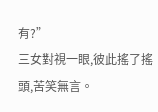有?”
三女對視一眼,彼此搖了搖頭,苦笑無言。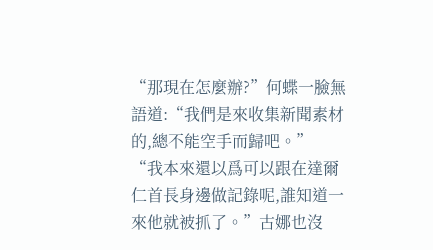“那現在怎麼辦?”何蝶一臉無語道:“我們是來收集新聞素材的,總不能空手而歸吧。”
“我本來還以爲可以跟在達爾仁首長身邊做記錄呢,誰知道一來他就被抓了。”古娜也沒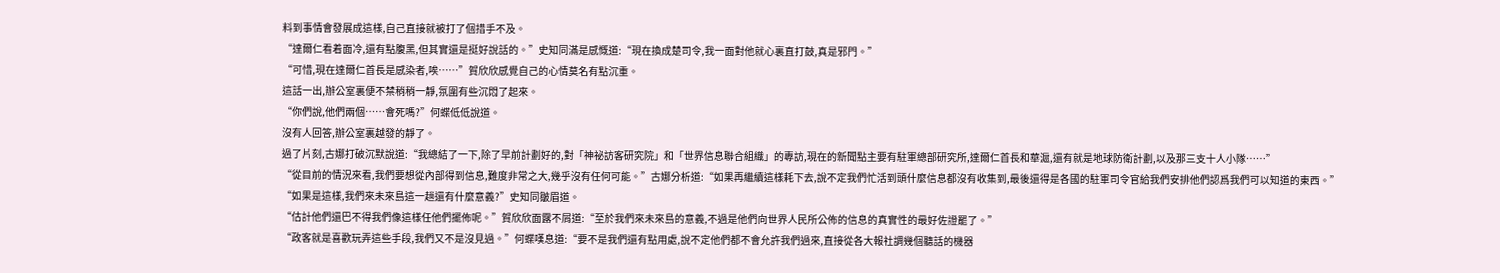料到事情會發展成這樣,自己直接就被打了個措手不及。
“達爾仁看着面冷,還有點腹黑,但其實還是挺好說話的。”史知同滿是感慨道:“現在換成楚司令,我一面對他就心裏直打鼓,真是邪門。”
“可惜,現在達爾仁首長是感染者,唉……”賀欣欣感覺自己的心情莫名有點沉重。
這話一出,辦公室裏便不禁稍稍一靜,氛圍有些沉悶了起來。
“你們說,他們兩個……會死嗎?”何蝶低低說道。
沒有人回答,辦公室裏越發的靜了。
過了片刻,古娜打破沉默說道:“我總結了一下,除了早前計劃好的,對「神祕訪客研究院」和「世界信息聯合組織」的專訪,現在的新聞點主要有駐軍總部研究所,達爾仁首長和華滬,還有就是地球防衛計劃,以及那三支十人小隊……”
“從目前的情況來看,我們要想從內部得到信息,難度非常之大,幾乎沒有任何可能。”古娜分析道:“如果再繼續這樣耗下去,說不定我們忙活到頭什麼信息都沒有收集到,最後還得是各國的駐軍司令官給我們安排他們認爲我們可以知道的東西。”
“如果是這樣,我們來未來島這一趟還有什麼意義?”史知同皺眉道。
“估計他們還巴不得我們像這樣任他們擺佈呢。”賀欣欣面露不屑道:“至於我們來未來島的意義,不過是他們向世界人民所公佈的信息的真實性的最好佐證罷了。”
“政客就是喜歡玩弄這些手段,我們又不是沒見過。”何蝶嘆息道:“要不是我們還有點用處,說不定他們都不會允許我們過來,直接從各大報社調幾個聽話的機器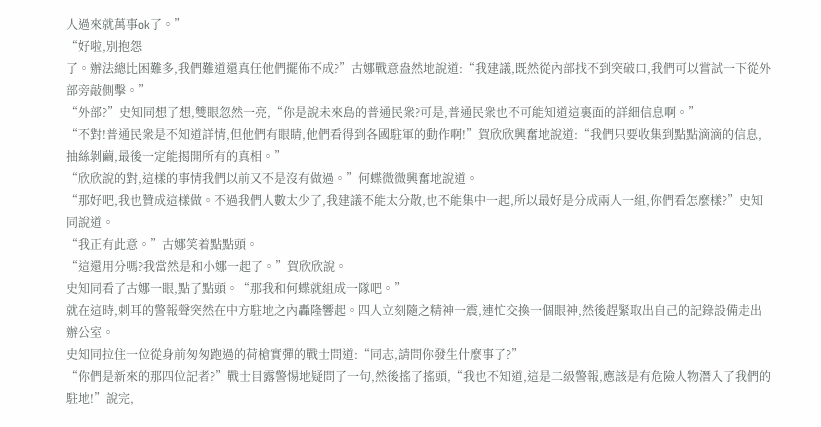人過來就萬事ok了。”
“好啦,別抱怨
了。辦法總比困難多,我們難道還真任他們擺佈不成?”古娜戰意盎然地說道:“我建議,既然從內部找不到突破口,我們可以嘗試一下從外部旁敲側擊。”
“外部?”史知同想了想,雙眼忽然一亮,“你是說未來島的普通民衆?可是,普通民衆也不可能知道這裏面的詳細信息啊。”
“不對!普通民衆是不知道詳情,但他們有眼睛,他們看得到各國駐軍的動作啊!”賀欣欣興奮地說道:“我們只要收集到點點滴滴的信息,抽絲剝繭,最後一定能揭開所有的真相。”
“欣欣說的對,這樣的事情我們以前又不是沒有做過。”何蝶微微興奮地說道。
“那好吧,我也贊成這樣做。不過我們人數太少了,我建議不能太分散,也不能集中一起,所以最好是分成兩人一組,你們看怎麼樣?”史知同說道。
“我正有此意。”古娜笑着點點頭。
“這還用分嗎?我當然是和小娜一起了。”賀欣欣說。
史知同看了古娜一眼,點了點頭。“那我和何蝶就組成一隊吧。”
就在這時,刺耳的警報聲突然在中方駐地之內轟隆響起。四人立刻隨之精神一震,連忙交換一個眼神,然後趕緊取出自己的記錄設備走出辦公室。
史知同拉住一位從身前匆匆跑過的荷槍實彈的戰士問道:“同志,請問你發生什麼事了?”
“你們是新來的那四位記者?”戰士目露警惕地疑問了一句,然後搖了搖頭,“我也不知道,這是二級警報,應該是有危險人物潛入了我們的駐地!”說完,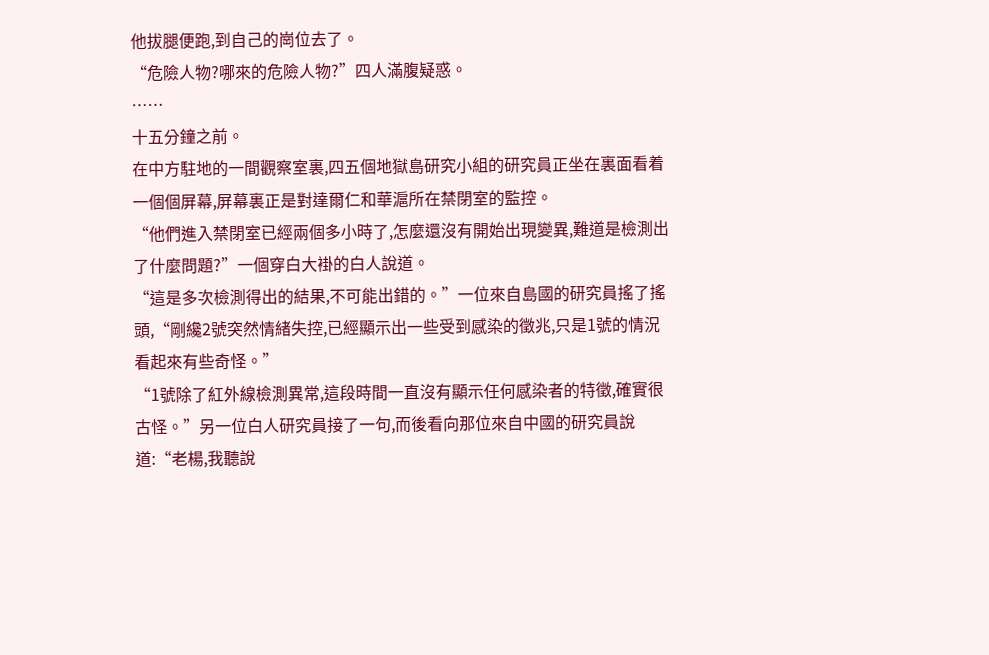他拔腿便跑,到自己的崗位去了。
“危險人物?哪來的危險人物?”四人滿腹疑惑。
……
十五分鐘之前。
在中方駐地的一間觀察室裏,四五個地獄島研究小組的研究員正坐在裏面看着一個個屏幕,屏幕裏正是對達爾仁和華滬所在禁閉室的監控。
“他們進入禁閉室已經兩個多小時了,怎麼還沒有開始出現變異,難道是檢測出了什麼問題?”一個穿白大褂的白人說道。
“這是多次檢測得出的結果,不可能出錯的。”一位來自島國的研究員搖了搖頭,“剛纔2號突然情緒失控,已經顯示出一些受到感染的徵兆,只是1號的情況看起來有些奇怪。”
“1號除了紅外線檢測異常,這段時間一直沒有顯示任何感染者的特徵,確實很古怪。”另一位白人研究員接了一句,而後看向那位來自中國的研究員說道:“老楊,我聽說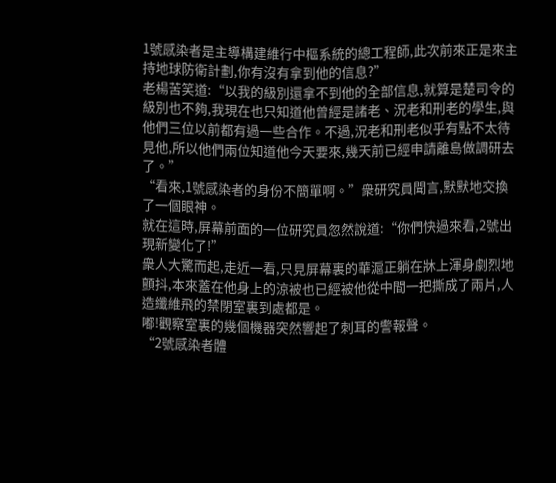1號感染者是主導構建維行中樞系統的總工程師,此次前來正是來主持地球防衛計劃,你有沒有拿到他的信息?”
老楊苦笑道:“以我的級別還拿不到他的全部信息,就算是楚司令的級別也不夠,我現在也只知道他曾經是諸老、況老和刑老的學生,與他們三位以前都有過一些合作。不過,況老和刑老似乎有點不太待見他,所以他們兩位知道他今天要來,幾天前已經申請離島做調研去了。”
“看來,1號感染者的身份不簡單啊。”衆研究員聞言,默默地交換了一個眼神。
就在這時,屏幕前面的一位研究員忽然說道:“你們快過來看,2號出現新變化了!”
衆人大驚而起,走近一看,只見屏幕裏的華滬正躺在牀上渾身劇烈地顫抖,本來蓋在他身上的涼被也已經被他從中間一把撕成了兩片,人造纖維飛的禁閉室裏到處都是。
嘟!觀察室裏的幾個機器突然響起了刺耳的警報聲。
“2號感染者體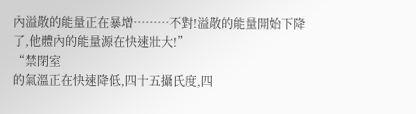內溢散的能量正在暴增………不對!溢散的能量開始下降了,他體內的能量源在快速壯大!”
“禁閉室
的氣溫正在快速降低,四十五攝氏度,四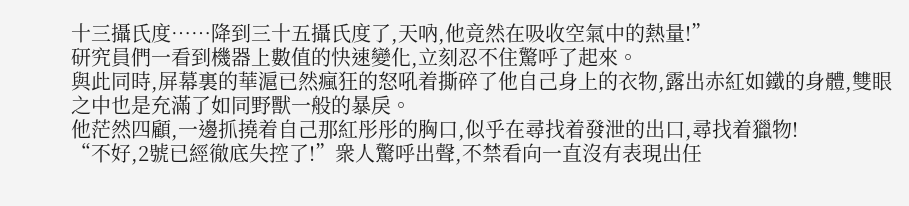十三攝氏度……降到三十五攝氏度了,天吶,他竟然在吸收空氣中的熱量!”
研究員們一看到機器上數值的快速變化,立刻忍不住驚呼了起來。
與此同時,屏幕裏的華滬已然瘋狂的怒吼着撕碎了他自己身上的衣物,露出赤紅如鐵的身體,雙眼之中也是充滿了如同野獸一般的暴戾。
他茫然四顧,一邊抓撓着自己那紅彤彤的胸口,似乎在尋找着發泄的出口,尋找着獵物!
“不好,2號已經徹底失控了!”衆人驚呼出聲,不禁看向一直沒有表現出任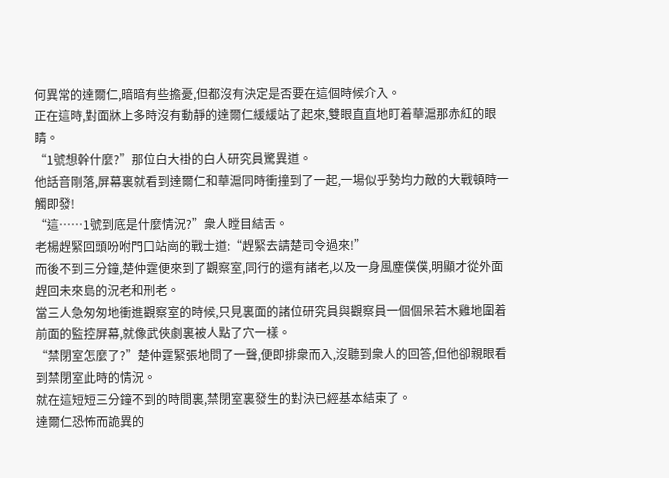何異常的達爾仁,暗暗有些擔憂,但都沒有決定是否要在這個時候介入。
正在這時,對面牀上多時沒有動靜的達爾仁緩緩站了起來,雙眼直直地盯着華滬那赤紅的眼睛。
“1號想幹什麼?”那位白大褂的白人研究員驚異道。
他話音剛落,屏幕裏就看到達爾仁和華滬同時衝撞到了一起,一場似乎勢均力敵的大戰頓時一觸即發!
“這……1號到底是什麼情況?”衆人瞠目結舌。
老楊趕緊回頭吩咐門口站崗的戰士道:“趕緊去請楚司令過來!”
而後不到三分鐘,楚仲霆便來到了觀察室,同行的還有諸老,以及一身風塵僕僕,明顯才從外面趕回未來島的況老和刑老。
當三人急匆匆地衝進觀察室的時候,只見裏面的諸位研究員與觀察員一個個呆若木雞地圍着前面的監控屏幕,就像武俠劇裏被人點了穴一樣。
“禁閉室怎麼了?”楚仲霆緊張地問了一聲,便即排衆而入,沒聽到衆人的回答,但他卻親眼看到禁閉室此時的情況。
就在這短短三分鐘不到的時間裏,禁閉室裏發生的對決已經基本結束了。
達爾仁恐怖而詭異的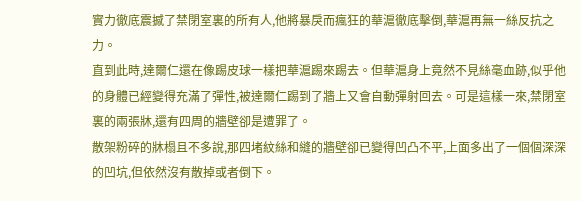實力徹底震撼了禁閉室裏的所有人,他將暴戾而瘋狂的華滬徹底擊倒,華滬再無一絲反抗之力。
直到此時,達爾仁還在像踢皮球一樣把華滬踢來踢去。但華滬身上竟然不見絲毫血跡,似乎他的身體已經變得充滿了彈性,被達爾仁踢到了牆上又會自動彈射回去。可是這樣一來,禁閉室裏的兩張牀,還有四周的牆壁卻是遭罪了。
散架粉碎的牀榻且不多說,那四堵紋絲和縫的牆壁卻已變得凹凸不平,上面多出了一個個深深的凹坑,但依然沒有散掉或者倒下。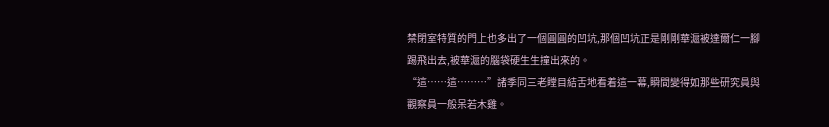禁閉室特質的門上也多出了一個圓圓的凹坑,那個凹坑正是剛剛華滬被達爾仁一腳踢飛出去,被華滬的腦袋硬生生撞出來的。
“這……這………”諸季同三老瞠目結舌地看着這一幕,瞬間變得如那些研究員與觀察員一般呆若木雞。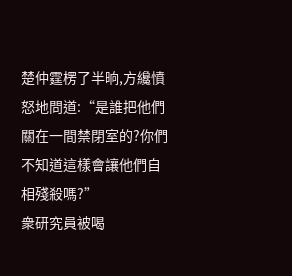楚仲霆楞了半晌,方纔憤怒地問道:“是誰把他們關在一間禁閉室的?你們不知道這樣會讓他們自相殘殺嗎?”
衆研究員被喝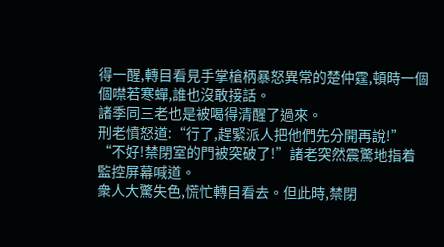得一醒,轉目看見手掌槍柄暴怒異常的楚仲霆,頓時一個個噤若寒蟬,誰也沒敢接話。
諸季同三老也是被喝得清醒了過來。
刑老憤怒道:“行了,趕緊派人把他們先分開再說!”
“不好!禁閉室的門被突破了!”諸老突然震驚地指着監控屏幕喊道。
衆人大驚失色,慌忙轉目看去。但此時,禁閉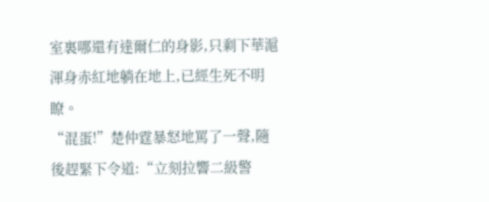室裏哪還有達爾仁的身影,只剩下華滬渾身赤紅地躺在地上,已經生死不明瞭。
“混蛋!”楚仲霆暴怒地罵了一聲,隨後趕緊下令道:“立刻拉響二級警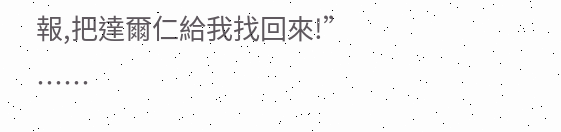報,把達爾仁給我找回來!”
……